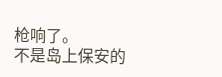枪响了。
不是岛上保安的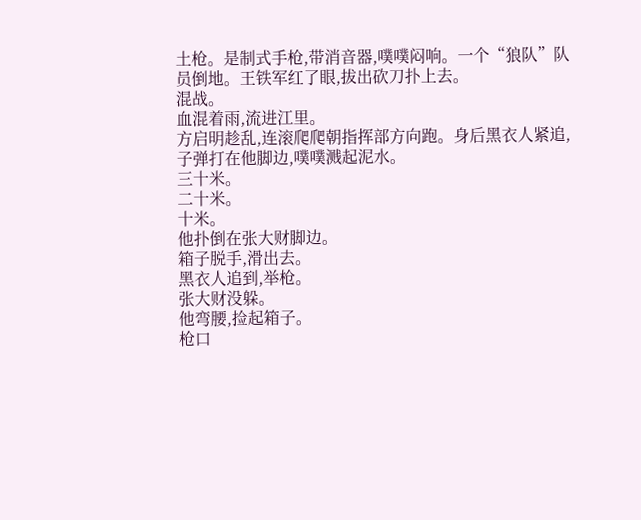土枪。是制式手枪,带消音器,噗噗闷响。一个“狼队”队员倒地。王铁军红了眼,拔出砍刀扑上去。
混战。
血混着雨,流进江里。
方启明趁乱,连滚爬爬朝指挥部方向跑。身后黑衣人紧追,子弹打在他脚边,噗噗溅起泥水。
三十米。
二十米。
十米。
他扑倒在张大财脚边。
箱子脱手,滑出去。
黑衣人追到,举枪。
张大财没躲。
他弯腰,捡起箱子。
枪口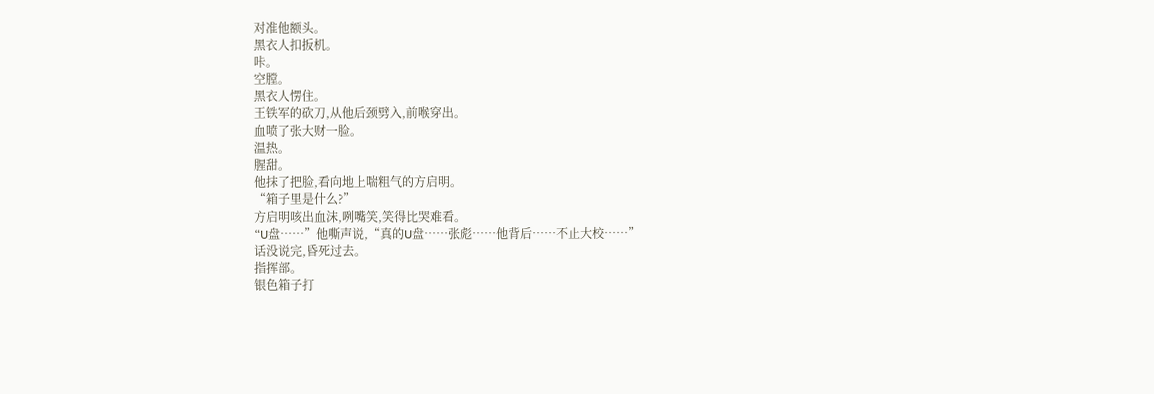对准他额头。
黑衣人扣扳机。
咔。
空膛。
黑衣人愣住。
王铁军的砍刀,从他后颈劈入,前喉穿出。
血喷了张大财一脸。
温热。
腥甜。
他抹了把脸,看向地上喘粗气的方启明。
“箱子里是什么?”
方启明咳出血沫,咧嘴笑,笑得比哭难看。
“U盘……”他嘶声说,“真的U盘……张彪……他背后……不止大校……”
话没说完,昏死过去。
指挥部。
银色箱子打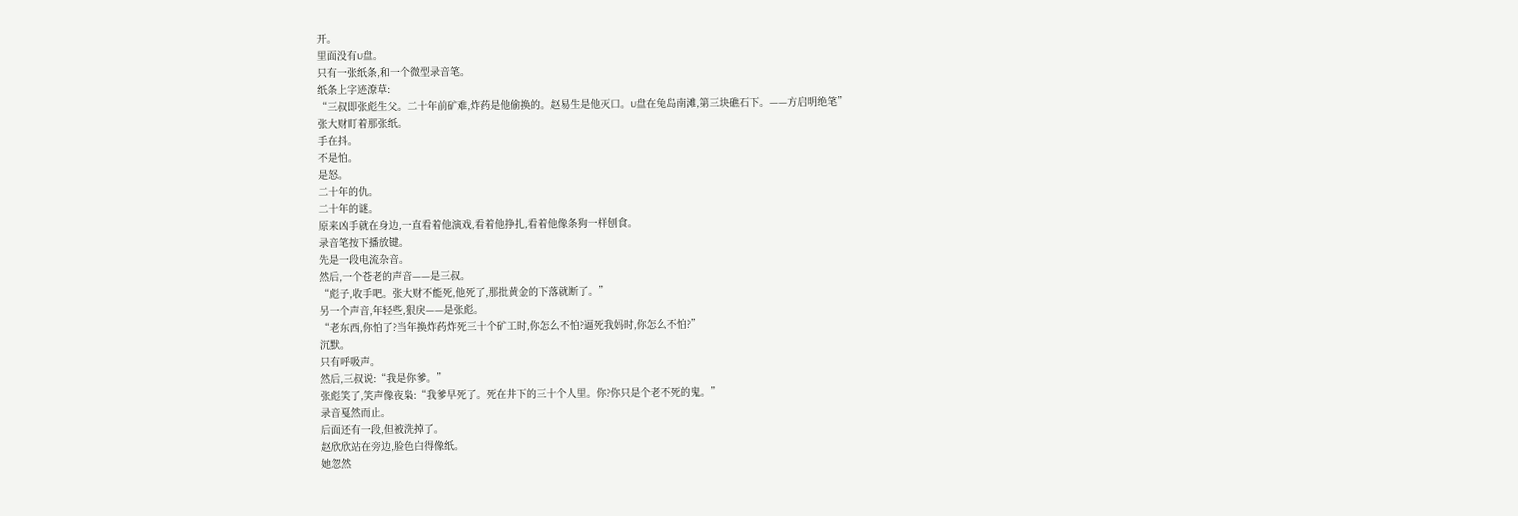开。
里面没有U盘。
只有一张纸条,和一个微型录音笔。
纸条上字迹潦草:
“三叔即张彪生父。二十年前矿难,炸药是他偷换的。赵易生是他灭口。U盘在兔岛南滩,第三块礁石下。——方启明绝笔”
张大财盯着那张纸。
手在抖。
不是怕。
是怒。
二十年的仇。
二十年的谜。
原来凶手就在身边,一直看着他演戏,看着他挣扎,看着他像条狗一样刨食。
录音笔按下播放键。
先是一段电流杂音。
然后,一个苍老的声音——是三叔。
“彪子,收手吧。张大财不能死,他死了,那批黄金的下落就断了。”
另一个声音,年轻些,狠戾——是张彪。
“老东西,你怕了?当年换炸药炸死三十个矿工时,你怎么不怕?逼死我妈时,你怎么不怕?”
沉默。
只有呼吸声。
然后,三叔说:“我是你爹。”
张彪笑了,笑声像夜枭:“我爹早死了。死在井下的三十个人里。你?你只是个老不死的鬼。”
录音戛然而止。
后面还有一段,但被洗掉了。
赵欣欣站在旁边,脸色白得像纸。
她忽然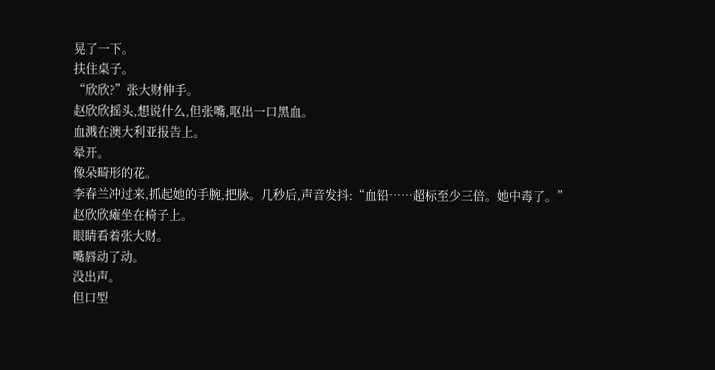晃了一下。
扶住桌子。
“欣欣?”张大财伸手。
赵欣欣摇头,想说什么,但张嘴,呕出一口黑血。
血溅在澳大利亚报告上。
晕开。
像朵畸形的花。
李春兰冲过来,抓起她的手腕,把脉。几秒后,声音发抖:“血铅……超标至少三倍。她中毒了。”
赵欣欣瘫坐在椅子上。
眼睛看着张大财。
嘴唇动了动。
没出声。
但口型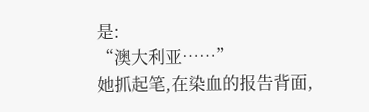是:
“澳大利亚……”
她抓起笔,在染血的报告背面,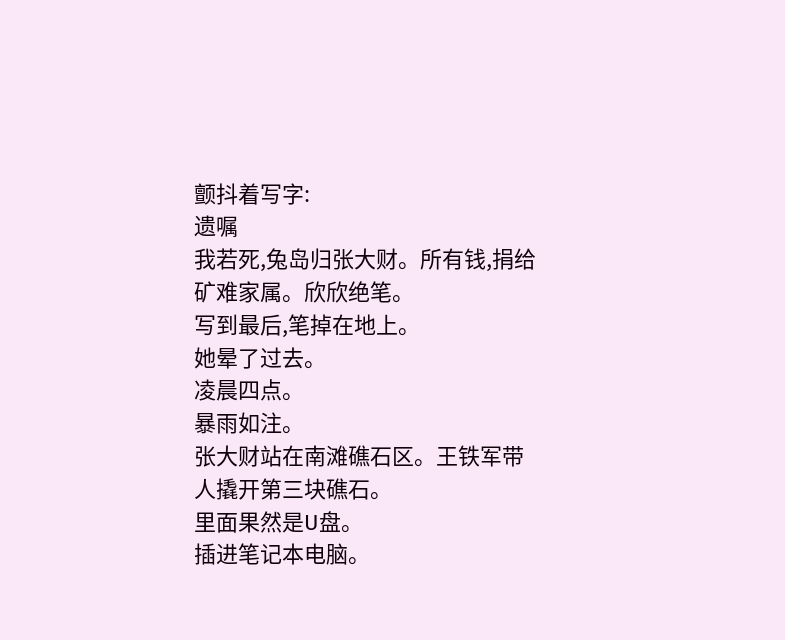颤抖着写字:
遗嘱
我若死,兔岛归张大财。所有钱,捐给矿难家属。欣欣绝笔。
写到最后,笔掉在地上。
她晕了过去。
凌晨四点。
暴雨如注。
张大财站在南滩礁石区。王铁军带人撬开第三块礁石。
里面果然是U盘。
插进笔记本电脑。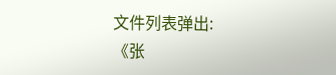文件列表弹出:
《张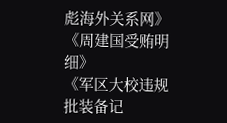彪海外关系网》
《周建国受贿明细》
《军区大校违规批装备记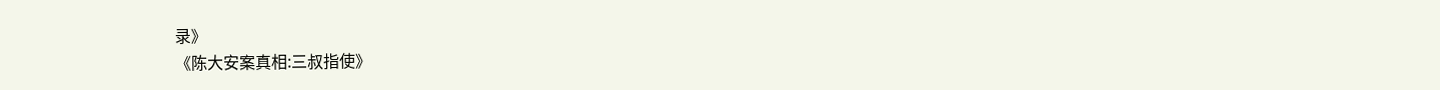录》
《陈大安案真相:三叔指使》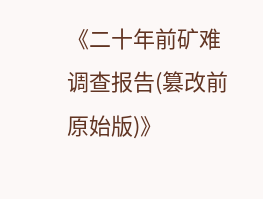《二十年前矿难调查报告(篡改前原始版)》